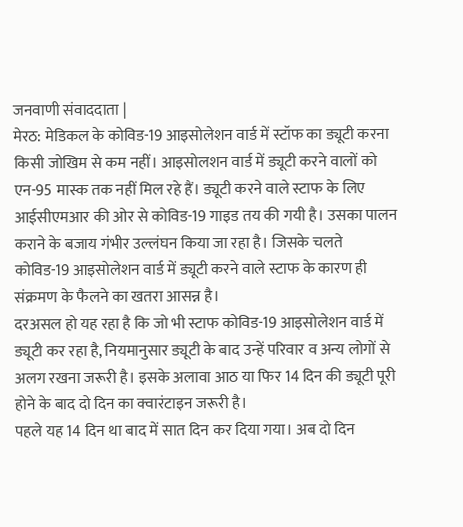जनवाणी संवाददाता |
मेरठ: मेडिकल के कोविड-19 आइसोलेशन वार्ड में स्टॉफ का ड्यूटी करना किसी जोखिम से कम नहीं। आइसोलशन वार्ड में ड्यूटी करने वालों को एन-95 मास्क तक नहीं मिल रहे हैं। ड्यूटी करने वाले स्टाफ के लिए आईसीएमआर की ओर से कोविड-19 गाइड तय की गयी है। उसका पालन कराने के बजाय गंभीर उल्लंघन किया जा रहा है। जिसके चलते कोविड-19 आइसोलेशन वार्ड में ड्यूटी करने वाले स्टाफ के कारण ही संक्रमण के फैलने का खतरा आसन्न है।
दरअसल हो यह रहा है कि जो भी स्टाफ कोविड-19 आइसोलेशन वार्ड में ड्यूटी कर रहा है, नियमानुसार ड्यूटी के बाद उन्हें परिवार व अन्य लोगों से अलग रखना जरूरी है। इसके अलावा आठ या फिर 14 दिन की ड्यूटी पूरी होने के बाद दो दिन का क्वारंटाइन जरूरी है।
पहले यह 14 दिन था बाद में सात दिन कर दिया गया। अब दो दिन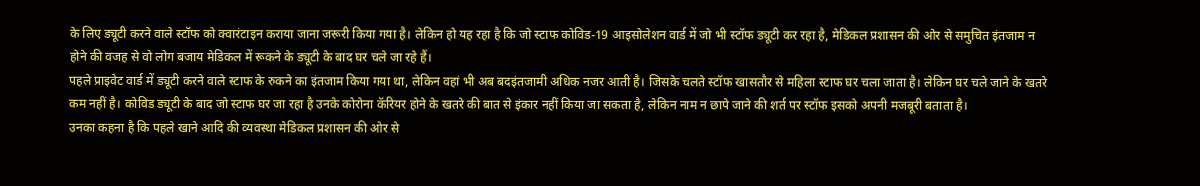के लिए ड्यूटी करने वाले स्टॉफ को क्वारंटाइन कराया जाना जरूरी किया गया है। लेकिन हो यह रहा है कि जो स्टाफ कोविड-19 आइसोलेशन वार्ड में जो भी स्टॉफ ड्यूटी कर रहा है, मेडिकल प्रशासन की ओर से समुचित इंतजाम न होने की वजह से वो लोग बजाय मेडिकल में रूकने के ड्यूटी के बाद घर चले जा रहे हैं।
पहले प्राइवेट वार्ड में ड्यूटी करने वाले स्टाफ के रुकने का इंतजाम किया गया था, लेकिन वहां भी अब बदइंतजामी अधिक नजर आती है। जिसके चलते स्टॉफ खासतौर से महिला स्टाफ घर चला जाता है। लेकिन घर चले जाने के खतरे कम नहीं है। कोविड ड्यूटी के बाद जो स्टाफ घर जा रहा है उनके कोरोना कॅरियर होने के खतरे की बात से इंकार नहीं किया जा सकता है, लेकिन नाम न छापे जाने की शर्त पर स्टॉफ इसको अपनी मजबूरी बताता है।
उनका कहना है कि पहले खाने आदि की व्यवस्था मेडिकल प्रशासन की ओर से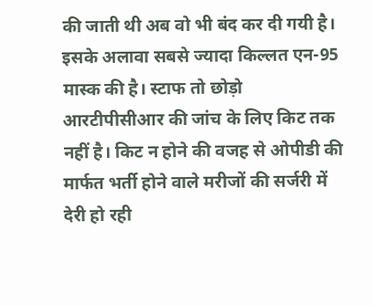की जाती थी अब वो भी बंद कर दी गयी है। इसके अलावा सबसे ज्यादा किल्लत एन-95 मास्क की है। स्टाफ तो छोड़ो आरटीपीसीआर की जांच के लिए किट तक नहीं है। किट न होने की वजह से ओपीडी की मार्फत भर्ती होने वाले मरीजों की सर्जरी में देरी हो रही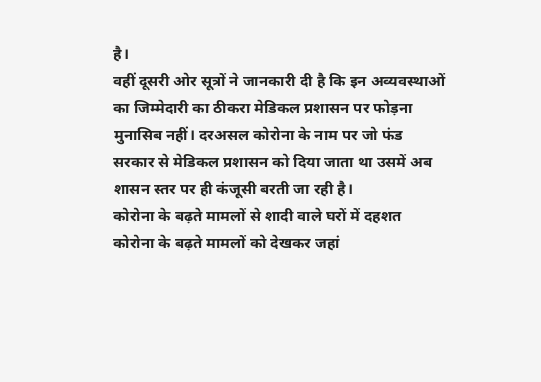है।
वहीं दूसरी ओर सूत्रों ने जानकारी दी है कि इन अव्यवस्थाओं का जिम्मेदारी का ठीकरा मेडिकल प्रशासन पर फोड़ना मुनासिब नहीं। दरअसल कोरोना के नाम पर जो फंड सरकार से मेडिकल प्रशासन को दिया जाता था उसमें अब शासन स्तर पर ही कंजूसी बरती जा रही है।
कोरोना के बढ़ते मामलों से शादी वाले घरों में दहशत
कोरोना के बढ़ते मामलों को देखकर जहां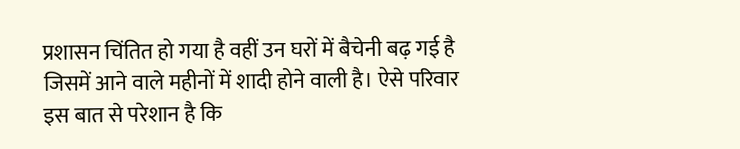प्रशासन चिंतित हो गया है वहीं उन घरों में बैचेनी बढ़ गई है जिसमें आने वाले महीनों में शादी होने वाली है। ऐसे परिवार इस बात से परेशान है कि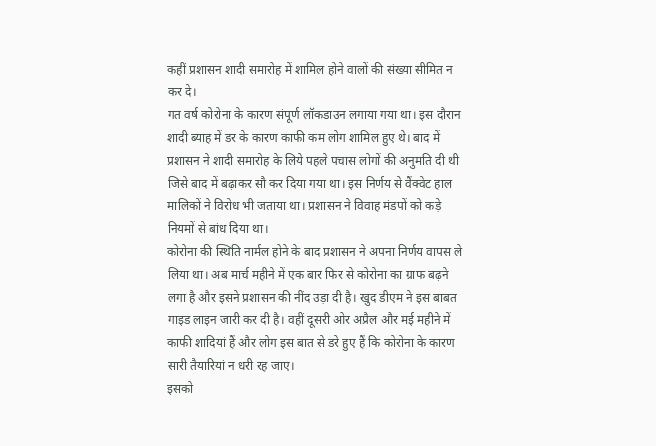कहीं प्रशासन शादी समारोह में शामिल होने वालों की संख्या सीमित न कर दे।
गत वर्ष कोरोना के कारण संपूर्ण लॉकडाउन लगाया गया था। इस दौरान शादी ब्याह में डर के कारण काफी कम लोग शामिल हुए थे। बाद में प्रशासन ने शादी समारोह के लिये पहले पचास लोगों की अनुमति दी थी जिसे बाद में बढ़ाकर सौ कर दिया गया था। इस निर्णय से वैंक्वेट हाल मालिकों ने विरोध भी जताया था। प्रशासन ने विवाह मंडपों को कड़े नियमों से बांध दिया था।
कोरोना की स्थिति नार्मल होने के बाद प्रशासन ने अपना निर्णय वापस ले लिया था। अब मार्च महीने में एक बार फिर से कोरोना का ग्राफ बढ़ने लगा है और इसने प्रशासन की नींद उड़ा दी है। खुद डीएम ने इस बाबत गाइड लाइन जारी कर दी है। वहीं दूसरी ओर अप्रैल और मई महीने में काफी शादियां हैं और लोग इस बात से डरे हुए हैं कि कोरोना के कारण सारी तैयारियां न धरी रह जाए।
इसको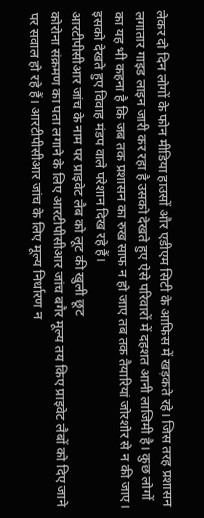लेकर दो दिन लोगों के फोन मीडिया हाउसों और एडीएम सिटी के आफिस में खड़कते रहे। जिस तरह प्रशासन लगातार गाइड लाइन जारी कर रहा है उसको देखते हुए ऐसे परिवारों में दहशत आनी लाजिमी है। कुछ लोगों का यह भी कहना है कि जब तक प्रशासन का रुख साफ न हो जाए तब तक तैयारियां जोरशोर से न की जाए। इसको देखते हुए विवाह मंडप वाले परेशान दिख रहे हैं।
आरटीपीसीआर जांच के नाम पर प्राइवेट लैब को लूट की खुली छूट
कोरोना संक्रमण का पता लगाने के लिए आरटीपीसीआर जांच बगैर मूल्य तय किए प्राइवेट लैबों को दिए जाने पर सवाल हो रहे हैं। आरटीपीसीआर जांच के लिए मूल्य निर्धारण न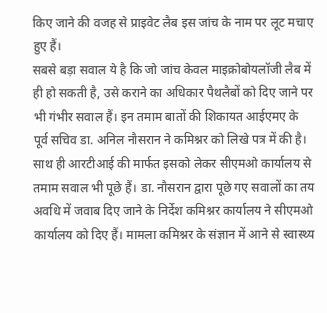किए जाने की वजह से प्राइवेट लैब इस जांच के नाम पर लूट मचाए हुए हैं।
सबसे बड़ा सवाल ये है कि जो जांच केवल माइक्रोबोयलॉजी लैब में ही हो सकती है, उसे कराने का अधिकार पैथलैबों को दिए जाने पर भी गंभीर सवाल हैं। इन तमाम बातों की शिकायत आईएमए के पूर्व सचिव डा. अनिल नौसरान ने कमिश्नर को लिखे पत्र में की है।
साथ ही आरटीआई की मार्फत इसको लेकर सीएमओ कार्यालय से तमाम सवाल भी पूछे हैं। डा. नौसरान द्वारा पूछे गए सवालों का तय अवधि में जवाब दिए जाने के निर्देश कमिश्नर कार्यालय ने सीएमओ कार्यालय को दिए हैं। मामला कमिश्नर के संज्ञान में आने से स्वास्थ्य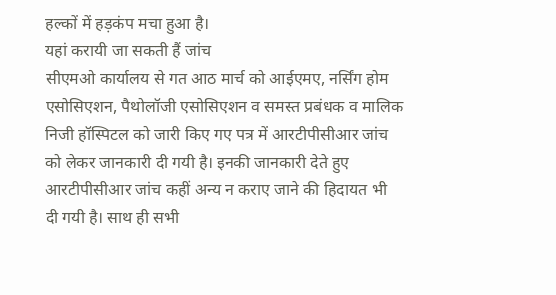हल्कों में हड़कंप मचा हुआ है।
यहां करायी जा सकती हैं जांच
सीएमओ कार्यालय से गत आठ मार्च को आईएमए, नर्सिंग होम एसोसिएशन, पैथोलॉजी एसोसिएशन व समस्त प्रबंधक व मालिक निजी हॉस्पिटल को जारी किए गए पत्र में आरटीपीसीआर जांच को लेकर जानकारी दी गयी है। इनकी जानकारी देते हुए आरटीपीसीआर जांच कहीं अन्य न कराए जाने की हिदायत भी दी गयी है। साथ ही सभी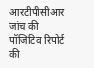आरटीपीसीआर जांच की पॉजिटिव रिपोर्ट की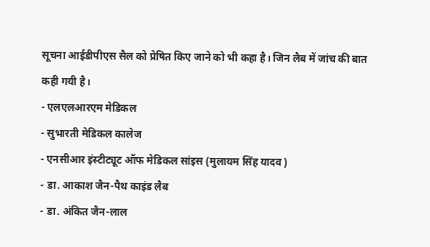सूचना आईडीपीएस सैल को प्रेषित किए जाने को भी कहा है। जिन लैब में जांच की बात कही गयी है।
- एलएलआरएम मेडिकल
- सुभारती मेडिकल कालेज
- एनसीआर इंस्टीट्यूट ऑफ मेडिकल सांइस (मुलायम सिंह यादव)
- डा. आकाश जैन-पैथ काइंड लैब
- डा. अंकित जैन-लाल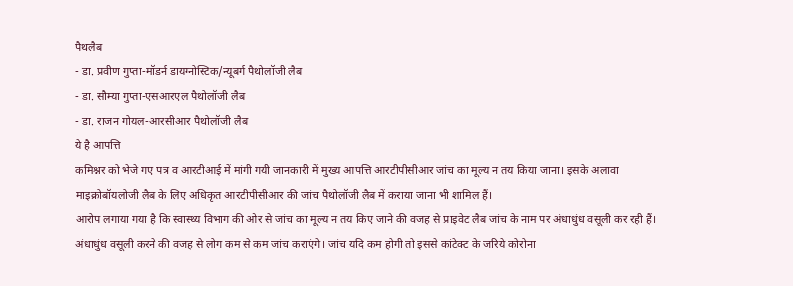पैथलैब
- डा. प्रवीण गुप्ता-मॉडर्न डायग्नोस्टिक/न्यूबर्ग पैथोलॉजी लैब
- डा. सौम्या गुप्ता-एसआरएल पैथोलॉजी लैब
- डा. राजन गोयल-आरसीआर पैथोलॉजी लैब
ये है आपत्ति
कमिश्नर को भेजे गए पत्र व आरटीआई में मांगी गयी जानकारी में मुख्य आपत्ति आरटीपीसीआर जांच का मूल्य न तय किया जाना। इसके अलावा माइक्रोबॉयलोजी लैब के लिए अधिकृत आरटीपीसीआर की जांच पैथोलॉजी लैब में कराया जाना भी शामिल हैं।
आरोप लगाया गया है कि स्वास्थ्य विभाग की ओर से जांच का मूल्य न तय किए जाने की वजह से प्राइवेट लैब जांच के नाम पर अंधाधुंध वसूली कर रही हैं। अंधाधुंध वसूली करने की वजह से लोग कम से कम जांच कराएंगे। जांच यदि कम होगी तो इससे कांटेक्ट के जरिये कोरोना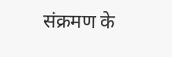संक्रमण के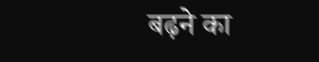बढ़ने का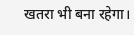खतरा भी बना रहेगा।